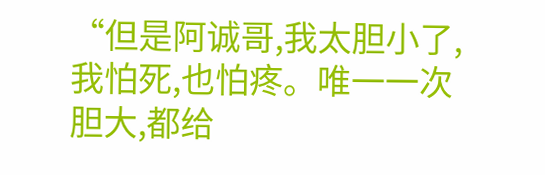“但是阿诚哥,我太胆小了,我怕死,也怕疼。唯一一次胆大,都给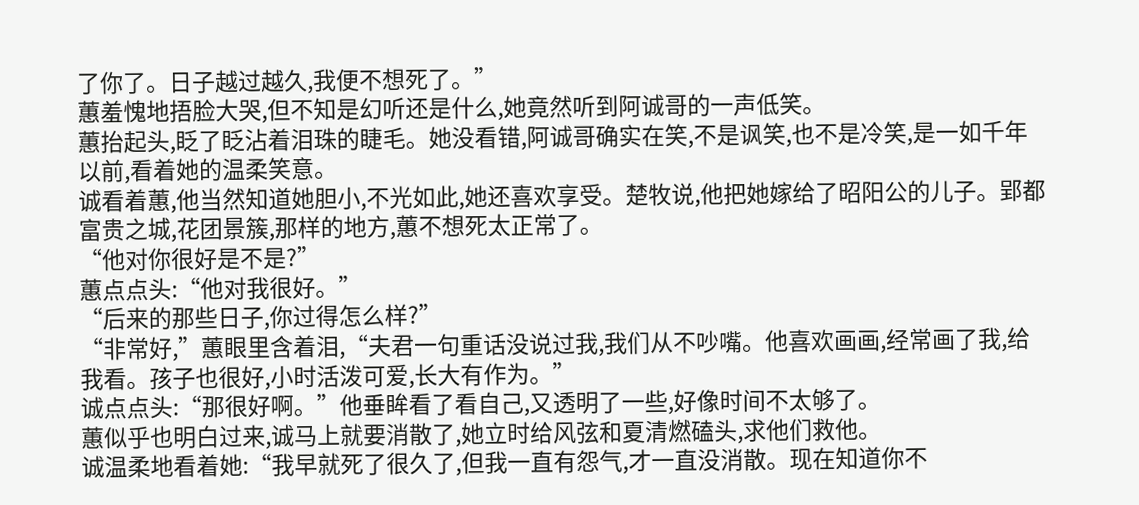了你了。日子越过越久,我便不想死了。”
蕙羞愧地捂脸大哭,但不知是幻听还是什么,她竟然听到阿诚哥的一声低笑。
蕙抬起头,眨了眨沾着泪珠的睫毛。她没看错,阿诚哥确实在笑,不是讽笑,也不是冷笑,是一如千年以前,看着她的温柔笑意。
诚看着蕙,他当然知道她胆小,不光如此,她还喜欢享受。楚牧说,他把她嫁给了昭阳公的儿子。郢都富贵之城,花团景簇,那样的地方,蕙不想死太正常了。
“他对你很好是不是?”
蕙点点头:“他对我很好。”
“后来的那些日子,你过得怎么样?”
“非常好,”蕙眼里含着泪,“夫君一句重话没说过我,我们从不吵嘴。他喜欢画画,经常画了我,给我看。孩子也很好,小时活泼可爱,长大有作为。”
诚点点头:“那很好啊。”他垂眸看了看自己,又透明了一些,好像时间不太够了。
蕙似乎也明白过来,诚马上就要消散了,她立时给风弦和夏清燃磕头,求他们救他。
诚温柔地看着她:“我早就死了很久了,但我一直有怨气,才一直没消散。现在知道你不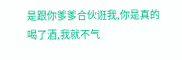是跟你爹爹合伙诳我,你是真的喝了酒,我就不气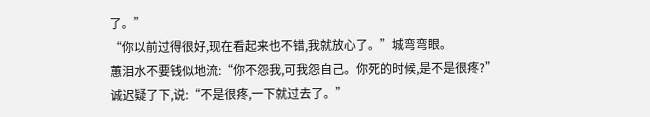了。”
“你以前过得很好,现在看起来也不错,我就放心了。”城弯弯眼。
蕙泪水不要钱似地流:“你不怨我,可我怨自己。你死的时候,是不是很疼?”
诚迟疑了下,说:“不是很疼,一下就过去了。”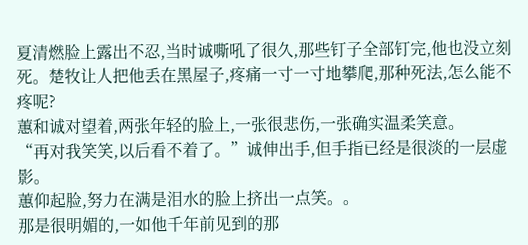夏清燃脸上露出不忍,当时诚嘶吼了很久,那些钉子全部钉完,他也没立刻死。楚牧让人把他丢在黑屋子,疼痛一寸一寸地攀爬,那种死法,怎么能不疼呢?
蕙和诚对望着,两张年轻的脸上,一张很悲伤,一张确实温柔笑意。
“再对我笑笑,以后看不着了。”诚伸出手,但手指已经是很淡的一层虚影。
蕙仰起脸,努力在满是泪水的脸上挤出一点笑。。
那是很明媚的,一如他千年前见到的那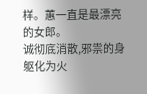样。蕙一直是最漂亮的女郎。
诚彻底消散,邪祟的身躯化为火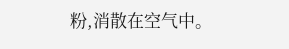粉,消散在空气中。